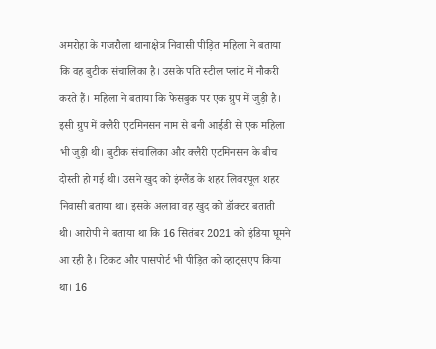अमरोहा के गजरौला थानाक्षेत्र निवासी पीड़ित महिला ने बताया कि वह बुटीक संचालिका है। उसके पति स्टील प्लांट में नौकरी करते हैं। महिला ने बताया कि फेसबुक पर एक ग्रुप में जुड़ी है। इसी ग्रुप में क्लैरी एटमिनसन नाम से बनी आईडी से एक महिला भी जुड़ी थी। बुटीक संचालिका और क्लैरी एटमिनसन के बीच दोस्ती हो गई थी। उसने खुद को इंग्लैंड के शहर लिवरपूल शहर निवासी बताया था। इसके अलावा वह खुद को डॉक्टर बताती थी। आरोपी ने बताया था कि 16 सितंबर 2021 को इंडिया घूमने आ रही है। टिकट और पासपोर्ट भी पीड़ित को व्हाट्सएप किया था। 16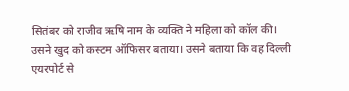सितंबर को राजीव ऋषि नाम के व्यक्ति ने महिला को कॉल की।
उसने खुद को कस्टम ऑफिसर बताया। उसने बताया कि वह दिल्ली एयरपोर्ट से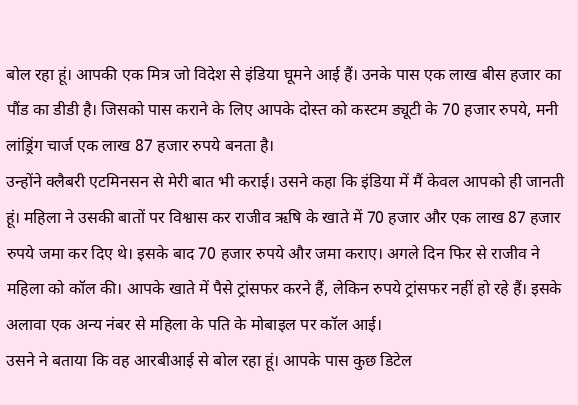बोल रहा हूं। आपकी एक मित्र जो विदेश से इंडिया घूमने आई हैं। उनके पास एक लाख बीस हजार का पौंड का डीडी है। जिसको पास कराने के लिए आपके दोस्त को कस्टम ड्यूटी के 70 हजार रुपये, मनी लांड्रिंग चार्ज एक लाख 87 हजार रुपये बनता है।
उन्होंने क्लैबरी एटमिनसन से मेरी बात भी कराई। उसने कहा कि इंडिया में मैं केवल आपको ही जानती हूं। महिला ने उसकी बातों पर विश्वास कर राजीव ऋषि के खाते में 70 हजार और एक लाख 87 हजार रुपये जमा कर दिए थे। इसके बाद 70 हजार रुपये और जमा कराए। अगले दिन फिर से राजीव ने महिला को कॉल की। आपके खाते में पैसे ट्रांसफर करने हैं, लेकिन रुपये ट्रांसफर नहीं हो रहे हैं। इसके अलावा एक अन्य नंबर से महिला के पति के मोबाइल पर कॉल आई।
उसने ने बताया कि वह आरबीआई से बोल रहा हूं। आपके पास कुछ डिटेल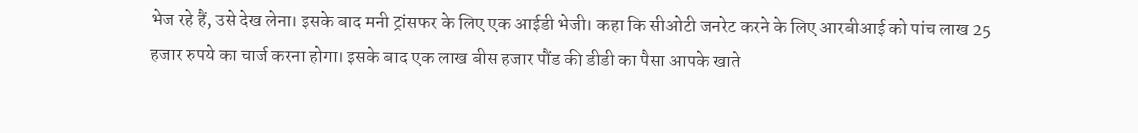भेज रहे हैं, उसे देख लेना। इसके बाद मनी ट्रांसफर के लिए एक आईडी भेजी। कहा कि सीओटी जनरेट करने के लिए आरबीआई को पांच लाख 25 हजार रुपये का चार्ज करना होगा। इसके बाद एक लाख बीस हजार पौंड की डीडी का पैसा आपके खाते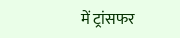में ट्रांसफर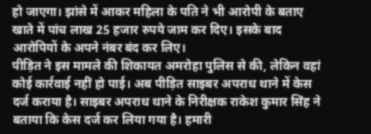हो जाएगा। झांसे में आकर महिला के पति ने भी आरोपी के बताए खाते में पांच लाख 25 हजार रुपये जाम कर दिए। इसके बाद आरोपियों के अपने नंबर बंद कर लिए।
पीड़ित ने इस मामले की शिकायत अमरोहा पुलिस से की, लेकिन वहां कोई कार्रवाई नहीं हो पाई। अब पीड़ित साइबर अपराध थाने में केस दर्ज कराया है। साइबर अपराध थाने के निरीक्षक राकेश कुमार सिंह ने बताया कि केस दर्ज कर लिया गया है। हमारी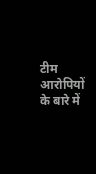टीम आरोपियों के बारे में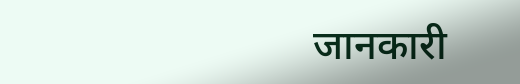जानकारी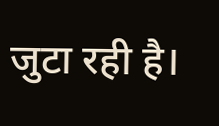जुटा रही है।